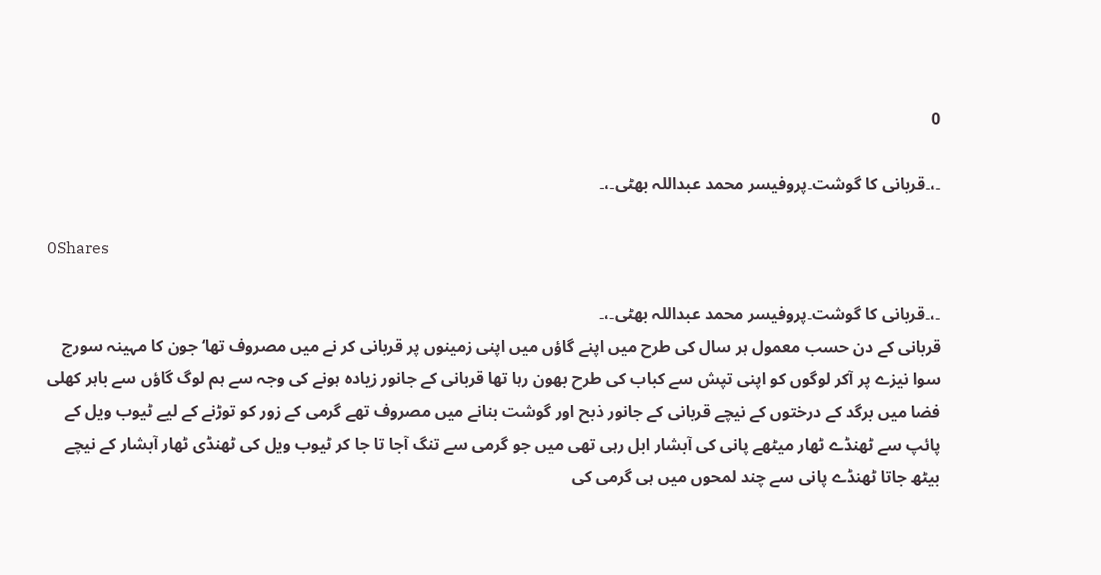0

۔،۔قربانی کا گوشت۔پروفیسر محمد عبداللہ بھٹی۔،۔

0Shares

۔،۔قربانی کا گوشت۔پروفیسر محمد عبداللہ بھٹی۔،۔
قربانی کے دن حسب معمول ہر سال کی طرح میں اپنے گاؤں میں اپنی زمینوں پر قربانی کر نے میں مصروف تھا‘جون کا مہینہ سورج سوا نیزے پر آکر لوگوں کو اپنی تپش سے کباب کی طرح بھون رہا تھا قربانی کے جانور زیادہ ہونے کی وجہ سے ہم لوگ گاؤں سے باہر کھلی فضا میں برگد کے درختوں کے نیچے قربانی کے جانور ذبح اور گوشت بنانے میں مصروف تھے گرمی کے زور کو توڑنے کے لیے ٹیوب ویل کے پائپ سے ٹھنڈے ٹھار میٹھے پانی کی آبشار ابل رہی تھی میں جو گرمی سے تنگ آجا تا جا کر ٹیوب ویل کی ٹھنڈی ٹھار آبشار کے نیچے بیٹھ جاتا ٹھنڈے پانی سے چند لمحوں میں ہی گرمی کی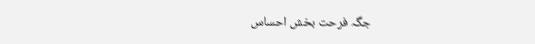جگہ فرحت بخش احساس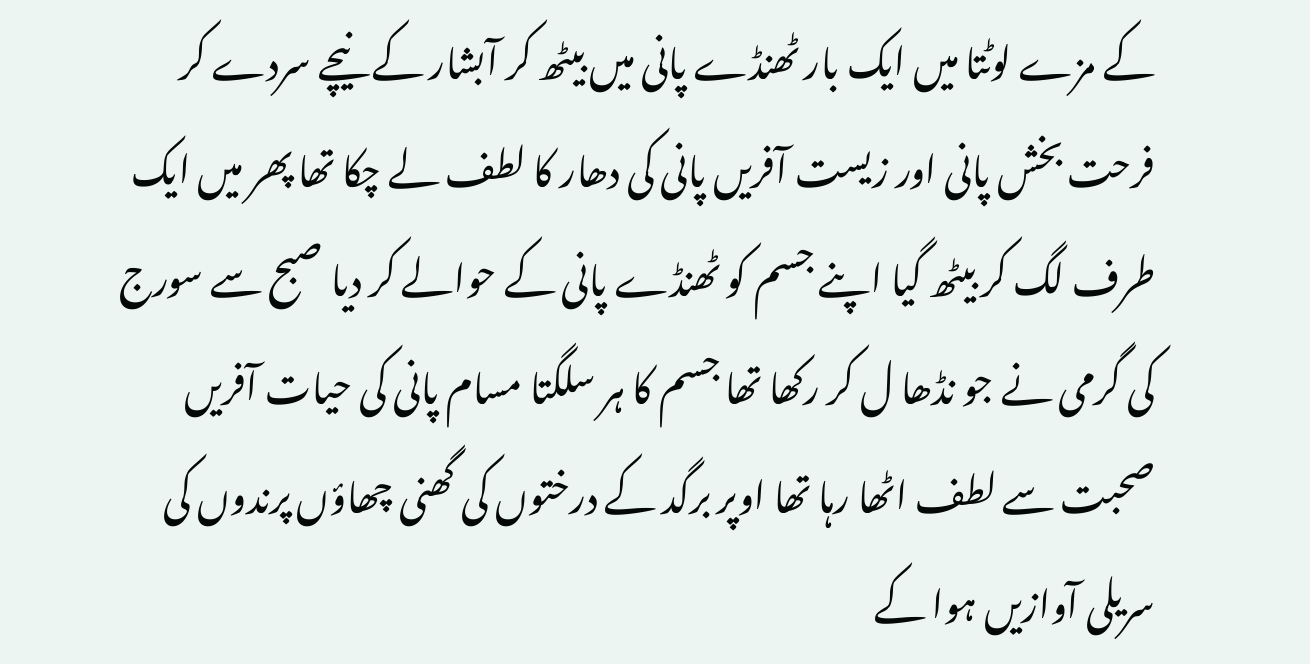کے مزے لوٹتا میں ایک بار ٹھنڈے پانی میں بیٹھ کر آبشار کے نیچے سردے کر فرحت بخش پانی اور زیست آفریں پانی کی دھار کا لطف لے چکا تھا پھر میں ایک طرف لگ کر بیٹھ گیا اپنے جسم کو ٹھنڈے پانی کے حوالے کر دیا صبح سے سورج کی گرمی نے جو نڈھا ل کر رکھا تھا جسم کا ہر سلگتا مسام پانی کی حیات آفریں صحبت سے لطف اٹھا رہا تھا اوپر برگد کے درختوں کی گھنی چھاؤں پرندوں کی سریلی آوازیں ہوا کے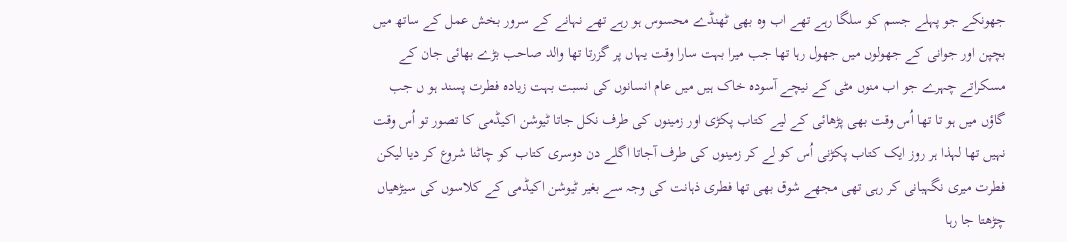جھونکے جو پہلے جسم کو سلگا رہے تھے اب وہ بھی ٹھنڈے محسوس ہو رہے تھے نہانے کے سرور بخش عمل کے ساتھ میں بچپن اور جوانی کے جھولوں میں جھول رہا تھا جب میرا بہت سارا وقت یہاں پر گزرتا تھا والد صاحب بڑے بھائی جان کے مسکراتے چہرے جو اب منوں مٹی کے نیچے آسودہ خاک ہیں میں عام انسانوں کی نسبت بہت زیادہ فطرت پسند ہو ں جب گاؤں میں ہو تا تھا اُس وقت بھی پڑھائی کے لیے کتاب پکڑی اور زمینوں کی طرف نکل جاتا ٹیوشن اکیڈمی کا تصور تو اُس وقت نہیں تھا لہذا ہر روز ایک کتاب پکڑنی اُس کو لے کر زمینوں کی طرف آجاتا اگلے دن دوسری کتاب کو چاٹنا شروع کر دیا لیکن فطرت میری نگہبانی کر رہی تھی مجھے شوق بھی تھا فطری ذہانت کی وجہ سے بغیر ٹیوشن اکیڈمی کے کلاسوں کی سیڑھیاں چڑھتا جا رہا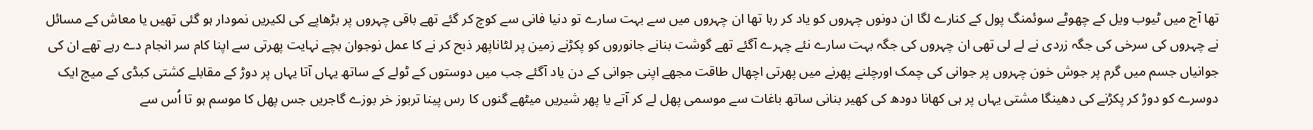تھا آج میں ٹیوب ویل کے چھوٹے سوئمنگ پول کے کنارے لگا ان دونوں چہروں کو یاد کر رہا تھا ان چہروں میں سے بہت سارے تو دنیا فانی سے کوچ کر گئے تھے باقی چہروں پر بڑھاپے کی لکیریں نمودار ہو گئی تھیں یا معاش کے مسائل نے چہروں کی سرخی کی جگہ زردی نے لے لی تھی ان چہروں کی جگہ بہت سارے نئے چہرے آگئے تھے گوشت بنانے جانوروں کو پکڑنے زمین پر لٹاناپھر ذبح کر نے کا عمل نوجوان بچے نہایت پھرتی سے اپنا کام سر انجام دے رہے تھے ان کی جوانیاں جسم میں گرم پر جوش خون چہروں پر جوانی کی چمک اورچلنے پھرنے میں پھرتی اچھال طاقت مجھے اپنی جوانی کے دن یاد آگئے جب میں دوستوں کے ٹولے کے ساتھ یہاں آتا یہاں پر دوڑ کے مقابلے کشتی کبڈی کے میچ ایک دوسرے کو دوڑ کر پکڑنے کی دھینگا مشتی یہاں پر ہی کھانا دودھ کی کھیر بنانی ساتھ باغات سے موسمی پھل لے کر آتے یا پھر شیریں میٹھے گنوں کا رس پینا تربوز خر بوزے گاجریں جس پھل کا موسم ہو تا اُس سے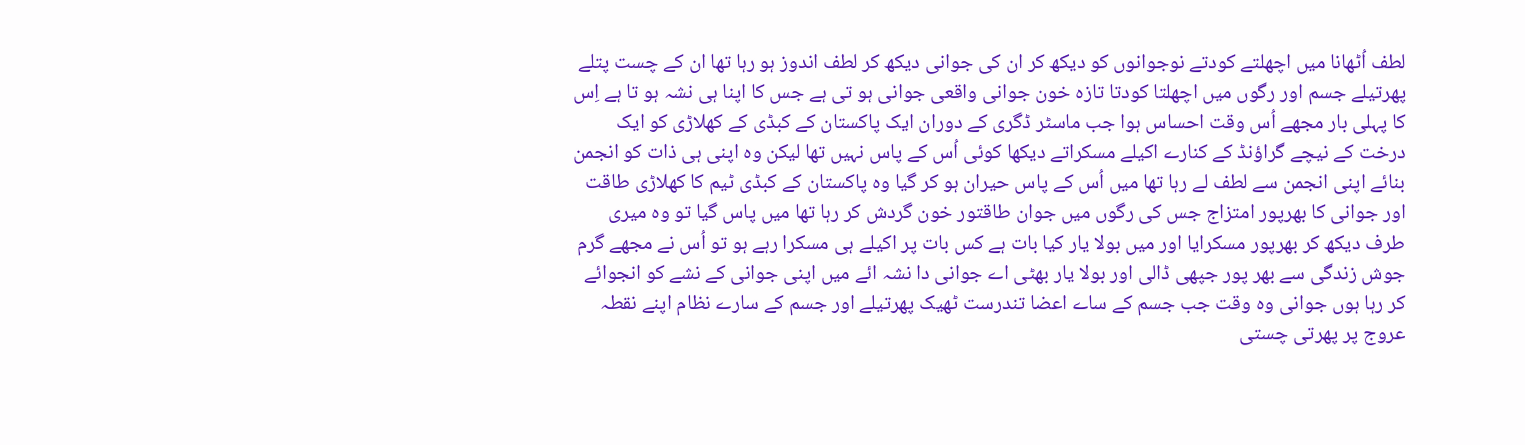لطف اُٹھانا میں اچھلتے کودتے نوجوانوں کو دیکھ کر ان کی جوانی دیکھ کر لطف اندوز ہو رہا تھا ان کے چست پتلے پھرتیلے جسم اور رگوں میں اچھلتا کودتا تازہ خون جوانی واقعی جوانی ہو تی ہے جس کا اپنا ہی نشہ ہو تا ہے اِس کا پہلی بار مجھے اُس وقت احساس ہوا جب ماسٹر ڈگری کے دوران ایک پاکستان کے کبڈی کے کھلاڑی کو ایک درخت کے نیچے گراؤنڈ کے کنارے اکیلے مسکراتے دیکھا کوئی اُس کے پاس نہیں تھا لیکن وہ اپنی ہی ذات کو انجمن بنائے اپنی انجمن سے لطف لے رہا تھا میں اُس کے پاس حیران ہو کر گیا وہ پاکستان کے کبڈی ٹیم کا کھلاڑی طاقت اور جوانی کا بھرپور امتزاج جس کی رگوں میں جوان طاقتور خون گردش کر رہا تھا میں پاس گیا تو وہ میری طرف دیکھ کر بھرپور مسکرایا اور میں بولا یار کیا بات ہے کس بات پر اکیلے ہی مسکرا رہے ہو تو اُس نے مجھے گرم جوش زندگی سے بھر پور جپھی ڈالی اور بولا یار بھٹی اے جوانی دا نشہ ائے میں اپنی جوانی کے نشے کو انجوائے کر رہا ہوں جوانی وہ وقت جب جسم کے ساے اعضا تندرست ٹھیک پھرتیلے اور جسم کے سارے نظام اپنے نقطہ عروج پر پھرتی چستی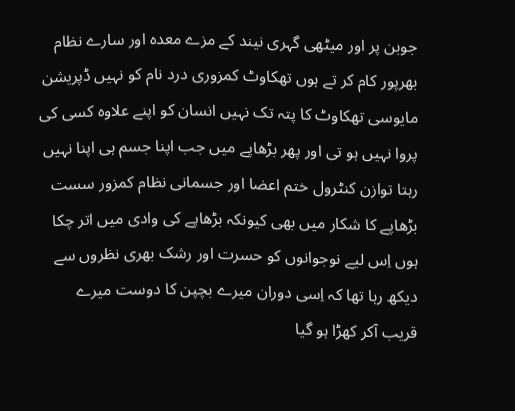جوبن پر اور میٹھی گہری نیند کے مزے معدہ اور سارے نظام بھرپور کام کر تے ہوں تھکاوٹ کمزوری درد نام کو نہیں ڈپریشن مایوسی تھکاوٹ کا پتہ تک نہیں انسان کو اپنے علاوہ کسی کی پروا نہیں ہو تی اور پھر بڑھاپے میں جب اپنا جسم ہی اپنا نہیں رہتا توازن کنٹرول ختم اعضا اور جسمانی نظام کمزور سست بڑھاپے کا شکار میں بھی کیونکہ بڑھاپے کی وادی میں اتر چکا ہوں اِس لیے نوجوانوں کو حسرت اور رشک بھری نظروں سے دیکھ رہا تھا کہ اِسی دوران میرے بچپن کا دوست میرے قریب آکر کھڑا ہو گیا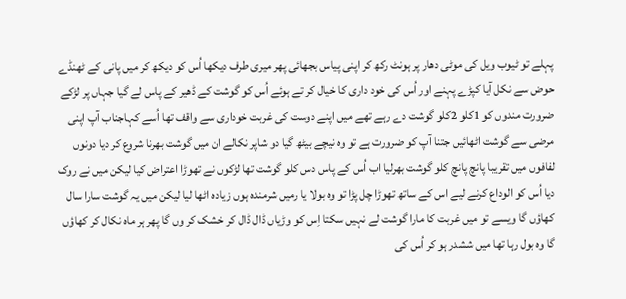پہلے تو ٹیوب ویل کی موٹی دھار پر ہونٹ رکھ کر اپنی پیاس بجھائی پھر میری طرف دیکھا اُس کو دیکھ کر میں پانی کے ٹھنڈے حوض سے نکل آیا کپڑے پہنے اور اُس کی خود داری کا خیال کر تے ہوئے اُس کو گوشت کے ڈھیر کے پاس لے گیا جہاں پر لڑکے ضرورت مندوں کو 1کلو 2کلو گوشت دے رہے تھے میں اپنے دوست کی غربت خوداری سے واقف تھا اُسے کہاجناب آپ اپنی مرضی سے گوشت اٹھائیں جتنا آپ کو ضرورت ہے تو وہ نیچے بیٹھ گیا دو شاپر نکالے ان میں گوشت بھرنا شروع کر دیا دونوں لفافوں میں تقریبا پانچ پانچ کلو گوشت بھرلیا اب اُس کے پاس دس کلو گوشت تھا لڑکوں نے تھوڑا اعتراض کیا لیکن میں نے روک دیا اُس کو الوداع کرنے لیے اس کے ساتھ تھوڑا چل پڑا تو وہ بولا یا رمیں شرمندہ ہوں زیادہ اٹھا لیا لیکن میں یہ گوشت سارا سال کھاؤں گا ویسے تو میں غربت کا مارا گوشت لے نہیں سکتا اِس کو وڑیاں ڈال ڈال کر خشک کر وں گا پھر ہر ماہ نکال کر کھاؤں گا وہ بول رہا تھا میں ششدر ہو کر اُس کی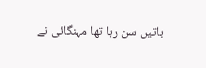باتیں سن رہا تھا مہنگائی نے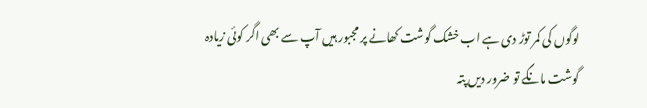لوگوں کی کمر توڑ دی ہے اب خشک گوشت کھانے پر مجبور ہیں آپ سے بھی اگر کوئی زیادہ گوشت مانگے تو ضرور دیں پتہ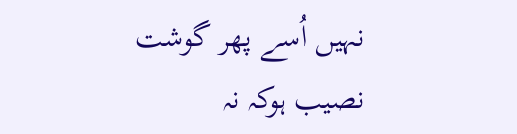نہیں اُسے پھر گوشت نصیب ہوکہ نہ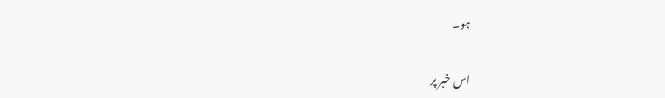ہو۔

اس خبر پر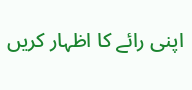اپنی رائے کا اظہار کریں